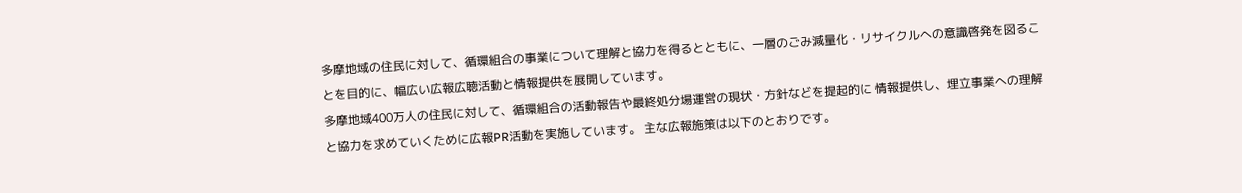多摩地域の住民に対して、循環組合の事業について理解と協力を得るとともに、一層のごみ減量化・リサイクルへの意識啓発を図ることを目的に、幅広い広報広聴活動と情報提供を展開しています。
多摩地域400万人の住民に対して、循環組合の活動報告や最終処分場運営の現状・方針などを提起的に 情報提供し、埋立事業への理解と協力を求めていくために広報PR活動を実施しています。 主な広報施策は以下のとおりです。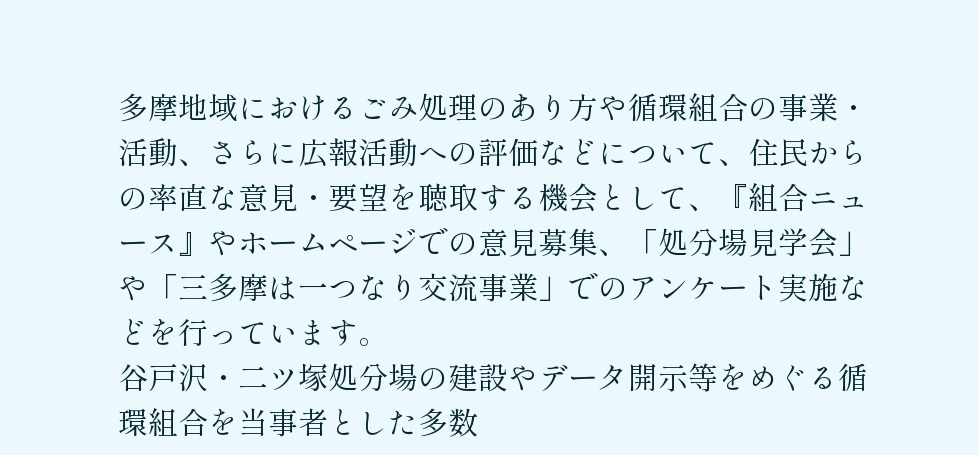多摩地域におけるごみ処理のあり方や循環組合の事業・活動、さらに広報活動への評価などについて、住民からの率直な意見・要望を聴取する機会として、『組合ニュース』やホームページでの意見募集、「処分場見学会」や「三多摩は一つなり交流事業」でのアンケート実施などを行っています。
谷戸沢・二ツ塚処分場の建設やデータ開示等をめぐる循環組合を当事者とした多数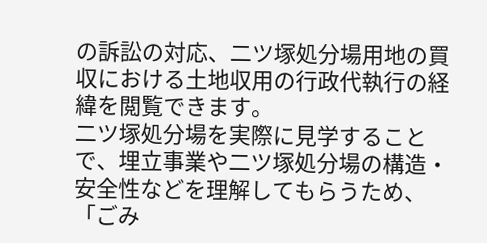の訴訟の対応、二ツ塚処分場用地の買収における土地収用の行政代執行の経緯を閲覧できます。
二ツ塚処分場を実際に見学することで、埋立事業や二ツ塚処分場の構造・安全性などを理解してもらうため、「ごみ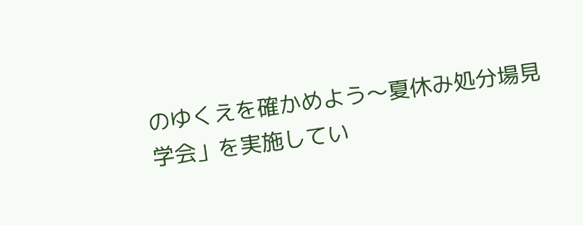のゆくえを確かめよう〜夏休み処分場見学会」を実施してい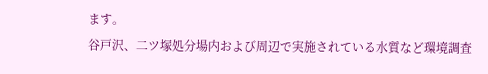ます。
谷戸沢、二ツ塚処分場内および周辺で実施されている水質など環境調査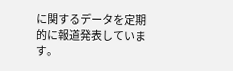に関するデータを定期的に報道発表しています。